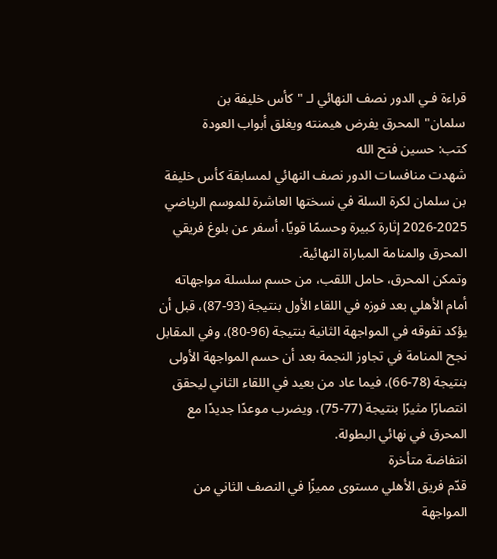قراءة فـي الدور نصف النهائي لـ "كأس خليفة بن سلمان"المحرق يفرض هيمنته ويغلق أبواب العودة
كتب: حسين فتح الله
شهدت منافسات الدور نصف النهائي لمسابقة كأس خليفة بن سلمان لكرة السلة في نسختها العاشرة للموسم الرياضي 2025-2026 إثارة كبيرة وحسمًا قويًا، أسفر عن بلوغ فريقي المحرق والمنامة المباراة النهائية.
وتمكن المحرق، حامل اللقب، من حسم سلسلة مواجهاته أمام الأهلي بعد فوزه في اللقاء الأول بنتيجة (93-87)، قبل أن يؤكد تفوقه في المواجهة الثانية بنتيجة (96-80)، وفي المقابل نجح المنامة في تجاوز النجمة بعد أن حسم المواجهة الأولى بنتيجة (78-66)، فيما عاد من بعيد في اللقاء الثاني ليحقق انتصارًا مثيرًا بنتيجة (77-75)، ويضرب موعدًا جديدًا مع المحرق في نهائي البطولة.
انتفاضة متأخرة
قدّم فريق الأهلي مستوى مميزًا في النصف الثاني من المواجهة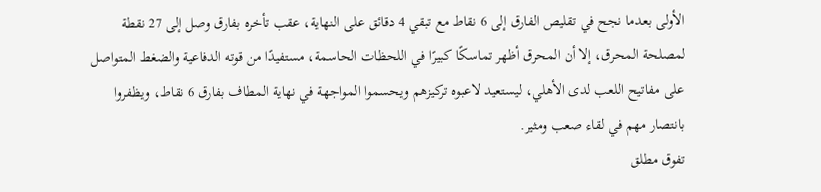الأولى بعدما نجح في تقليص الفارق إلى 6 نقاط مع تبقي 4 دقائق على النهاية، عقب تأخره بفارق وصل إلى 27 نقطة لمصلحة المحرق، إلا أن المحرق أظهر تماسكًا كبيرًا في اللحظات الحاسمة، مستفيدًا من قوته الدفاعية والضغط المتواصل على مفاتيح اللعب لدى الأهلي، ليستعيد لاعبوه تركيزهم ويحسموا المواجهة في نهاية المطاف بفارق 6 نقاط، ويظفروا بانتصار مهم في لقاء صعب ومثير.
تفوق مطلق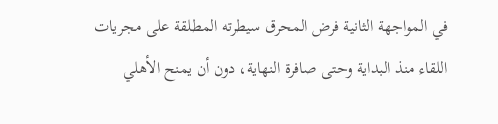في المواجهة الثانية فرض المحرق سيطرته المطلقة على مجريات اللقاء منذ البداية وحتى صافرة النهاية، دون أن يمنح الأهلي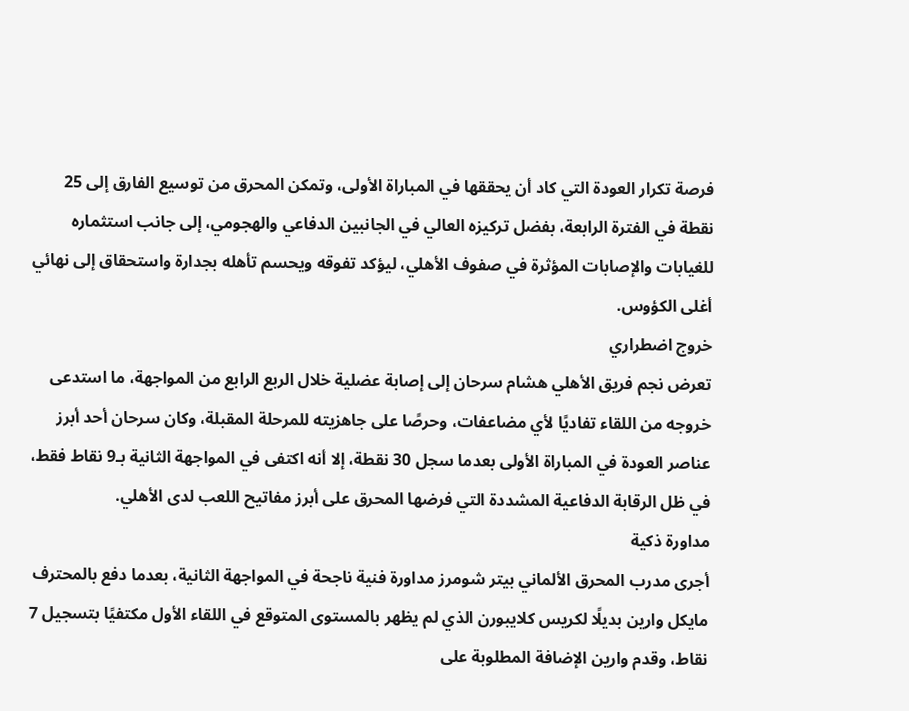فرصة تكرار العودة التي كاد أن يحققها في المباراة الأولى، وتمكن المحرق من توسيع الفارق إلى 25 نقطة في الفترة الرابعة، بفضل تركيزه العالي في الجانبين الدفاعي والهجومي، إلى جانب استثماره للغيابات والإصابات المؤثرة في صفوف الأهلي، ليؤكد تفوقه ويحسم تأهله بجدارة واستحقاق إلى نهائي أغلى الكؤوس.
خروج اضطراري
تعرض نجم فريق الأهلي هشام سرحان إلى إصابة عضلية خلال الربع الرابع من المواجهة، ما استدعى خروجه من اللقاء تفاديًا لأي مضاعفات، وحرصًا على جاهزيته للمرحلة المقبلة، وكان سرحان أحد أبرز عناصر العودة في المباراة الأولى بعدما سجل 30 نقطة، إلا أنه اكتفى في المواجهة الثانية بـ9 نقاط فقط، في ظل الرقابة الدفاعية المشددة التي فرضها المحرق على أبرز مفاتيح اللعب لدى الأهلي.
مداورة ذكية
أجرى مدرب المحرق الألماني بيتر شومرز مداورة فنية ناجحة في المواجهة الثانية، بعدما دفع بالمحترف مايكل وارين بديلًا لكريس كلايبورن الذي لم يظهر بالمستوى المتوقع في اللقاء الأول مكتفيًا بتسجيل 7 نقاط، وقدم وارين الإضافة المطلوبة على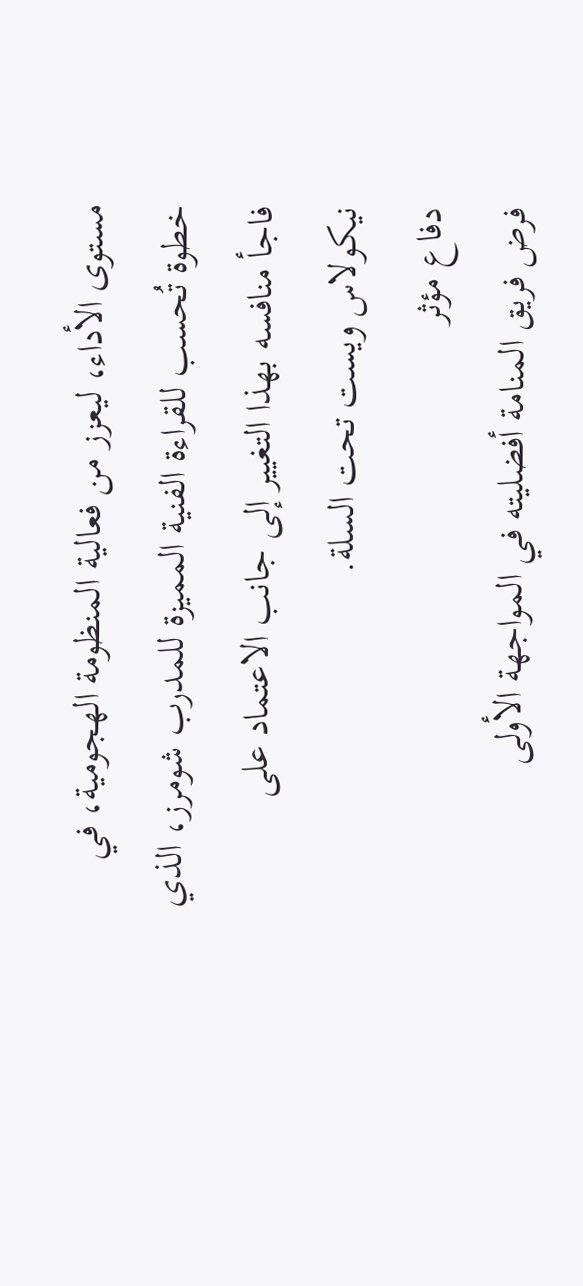مستوى الأداء، ليعزز من فعالية المنظومة الهجومية، في خطوة تُحسب للقراءة الفنية المميزة للمدرب شومرز، الذي فاجأ منافسه بهذا التغيير إلى جانب الاعتماد على نيكولاس ويست تحت السلة.
دفاع مؤثر
فرض فريق المنامة أفضليته في المواجهة الأولى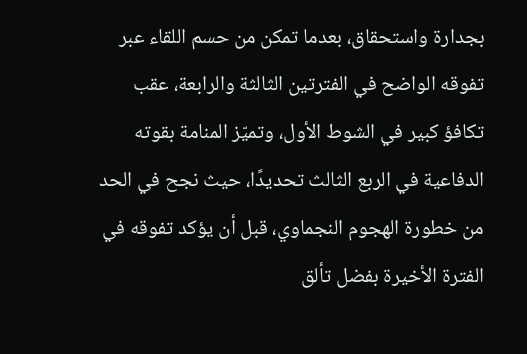بجدارة واستحقاق، بعدما تمكن من حسم اللقاء عبر تفوقه الواضح في الفترتين الثالثة والرابعة، عقب تكافؤ كبير في الشوط الأول، وتميّز المنامة بقوته الدفاعية في الربع الثالث تحديدًا، حيث نجح في الحد من خطورة الهجوم النجماوي، قبل أن يؤكد تفوقه في الفترة الأخيرة بفضل تألق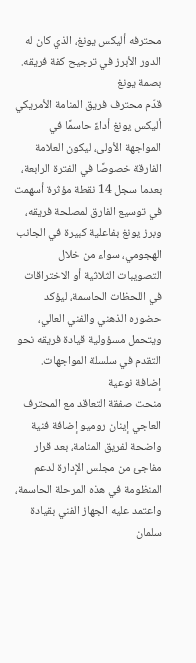محترفه أليكس يونغ، الذي كان له الدور الأبرز في ترجيح كفة فريقه.
بصمة يونغ
قدّم محترف فريق المنامة الأمريكي أليكس يونغ أداءً حاسمًا في المواجهة الأولى، ليكون العلامة الفارقة خصوصًا في الفترة الرابعة، بعدما سجل 14 نقطة مؤثرة أسهمت في توسيع الفارق لمصلحة فريقه، وبرز يونغ بفاعلية كبيرة في الجانب الهجومي، سواء من خلال التصويبات الثلاثية أو الاختراقات في اللحظات الحاسمة، ليؤكد حضوره الذهني والفني العالي، ويتحمل مسؤولية قيادة فريقه نحو التقدم في سلسلة المواجهات.
إضافة نوعية
منحت صفقة التعاقد مع المحترف العاجي إينان روميو إضافة فنية واضحة لفريق المنامة، بعد قرار مفاجئ من مجلس الإدارة لدعم المنظومة في هذه المرحلة الحاسمة، واعتمد عليه الجهاز الفني بقيادة سلمان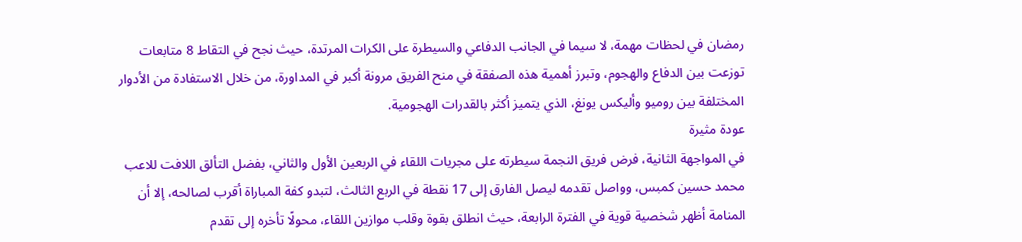رمضان في لحظات مهمة، لا سيما في الجانب الدفاعي والسيطرة على الكرات المرتدة، حيث نجح في التقاط 8 متابعات توزعت بين الدفاع والهجوم، وتبرز أهمية هذه الصفقة في منح الفريق مرونة أكبر في المداورة، من خلال الاستفادة من الأدوار المختلفة بين روميو وأليكس يونغ، الذي يتميز أكثر بالقدرات الهجومية.
عودة مثيرة
في المواجهة الثانية، فرض فريق النجمة سيطرته على مجريات اللقاء في الربعين الأول والثاني، بفضل التألق اللافت للاعب محمد حسين كمبس، وواصل تقدمه ليصل الفارق إلى 17 نقطة في الربع الثالث، لتبدو كفة المباراة أقرب لصالحه، إلا أن المنامة أظهر شخصية قوية في الفترة الرابعة، حيث انطلق بقوة وقلب موازين اللقاء، محولًا تأخره إلى تقدم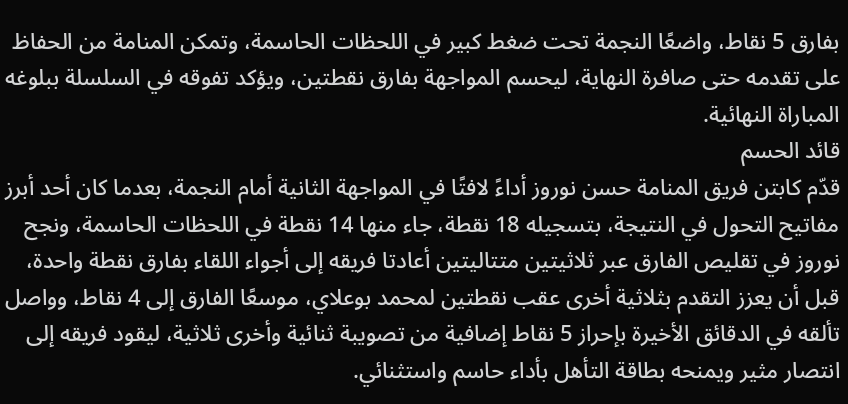بفارق 5 نقاط، واضعًا النجمة تحت ضغط كبير في اللحظات الحاسمة، وتمكن المنامة من الحفاظ على تقدمه حتى صافرة النهاية، ليحسم المواجهة بفارق نقطتين، ويؤكد تفوقه في السلسلة ببلوغه المباراة النهائية.
قائد الحسم
قدّم كابتن فريق المنامة حسن نوروز أداءً لافتًا في المواجهة الثانية أمام النجمة، بعدما كان أحد أبرز مفاتيح التحول في النتيجة، بتسجيله 18 نقطة، جاء منها 14 نقطة في اللحظات الحاسمة، ونجح نوروز في تقليص الفارق عبر ثلاثيتين متتاليتين أعادتا فريقه إلى أجواء اللقاء بفارق نقطة واحدة، قبل أن يعزز التقدم بثلاثية أخرى عقب نقطتين لمحمد بوعلاي، موسعًا الفارق إلى 4 نقاط، وواصل تألقه في الدقائق الأخيرة بإحراز 5 نقاط إضافية من تصويبة ثنائية وأخرى ثلاثية، ليقود فريقه إلى انتصار مثير ويمنحه بطاقة التأهل بأداء حاسم واستثنائي.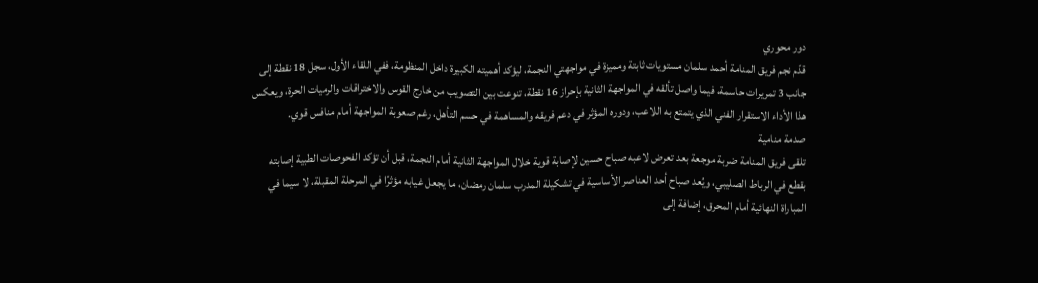دور محوري
قدّم نجم فريق المنامة أحمد سلمان مستويات ثابتة ومميزة في مواجهتي النجمة، ليؤكد أهميته الكبيرة داخل المنظومة، ففي اللقاء الأول، سجل 18 نقطة إلى جانب 3 تمريرات حاسمة، فيما واصل تألقه في المواجهة الثانية بإحراز 16 نقطة، تنوعت بين التصويب من خارج القوس والاختراقات والرميات الحرة، ويعكس هذا الأداء الاستقرار الفني الذي يتمتع به اللاعب، ودوره المؤثر في دعم فريقه والمساهمة في حسم التأهل، رغم صعوبة المواجهة أمام منافس قوي.
صدمة منامية
تلقى فريق المنامة ضربة موجعة بعد تعرض لاعبه صباح حسين لإصابة قوية خلال المواجهة الثانية أمام النجمة، قبل أن تؤكد الفحوصات الطبية إصابته بقطع في الرباط الصليبي، ويُعد صباح أحد العناصر الأساسية في تشكيلة المدرب سلمان رمضان، ما يجعل غيابه مؤثرًا في المرحلة المقبلة، لا سيما في المباراة النهائية أمام المحرق، إضافة إلى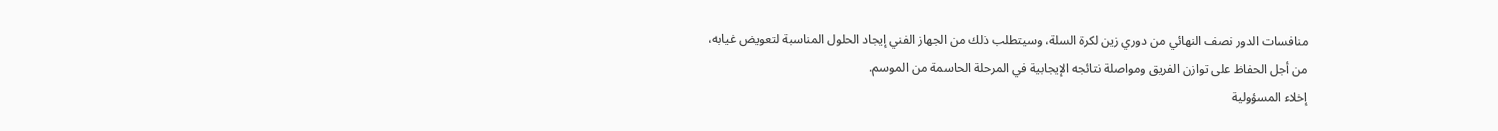منافسات الدور نصف النهائي من دوري زين لكرة السلة، وسيتطلب ذلك من الجهاز الفني إيجاد الحلول المناسبة لتعويض غيابه، من أجل الحفاظ على توازن الفريق ومواصلة نتائجه الإيجابية في المرحلة الحاسمة من الموسم.
إخلاء المسؤولية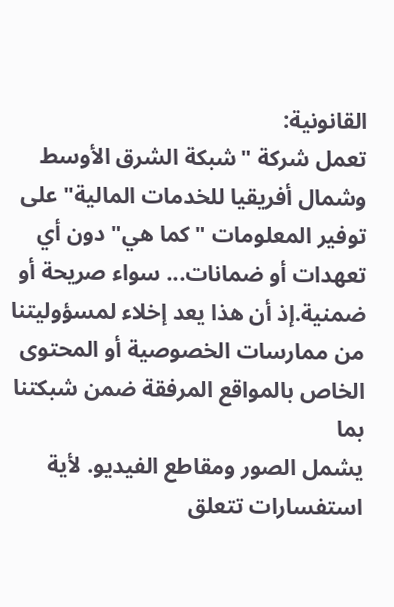القانونية:
تعمل شركة "شبكة الشرق الأوسط
وشمال أفريقيا للخدمات المالية" على توفير المعلومات "كما هي" دون أي
تعهدات أو ضمانات... سواء صريحة أو ضمنية.إذ أن هذا يعد إخلاء لمسؤوليتنا
من ممارسات الخصوصية أو المحتوى الخاص بالمواقع المرفقة ضمن شبكتنا بما
يشمل الصور ومقاطع الفيديو. لأية استفسارات تتعلق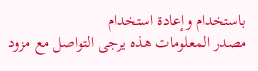باستخدام وإعادة استخدام
مصدر المعلومات هذه يرجى التواصل مع مزود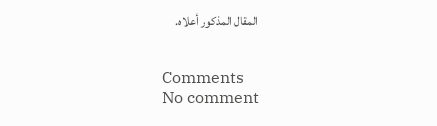المقال المذكور أعلاه.


Comments
No comment